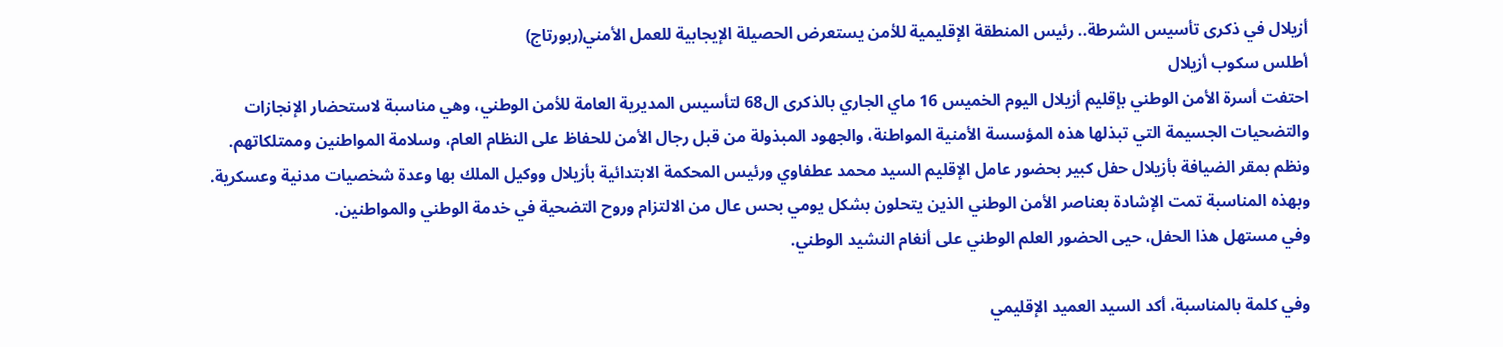أزيلال في ذكرى تأسيس الشرطة.. رئيس المنطقة الإقليمية للأمن يستعرض الحصيلة الإيجابية للعمل الأمني(ربورتاج)
أطلس سكوب أزيلال
احتفت أسرة الأمن الوطني بإقليم أزيلال اليوم الخميس 16 ماي الجاري بالذكرى ال68 لتأسيس المديرية العامة للأمن الوطني، وهي مناسبة لاستحضار الإنجازات والتضحيات الجسيمة التي تبذلها هذه المؤسسة الأمنية المواطنة، والجهود المبذولة من قبل رجال الأمن للحفاظ على النظام العام، وسلامة المواطنين وممتلكاتهم.
ونظم بمقر الضيافة بأزيلال حفل كبير بحضور عامل الإقليم السيد محمد عطفاوي ورئيس المحكمة الابتدائية بأزيلال ووكيل الملك بها وعدة شخصيات مدنية وعسكرية.
وبهذه المناسبة تمت الإشادة بعناصر الأمن الوطني الذين يتحلون بشكل يومي بحس عال من الالتزام وروح التضحية في خدمة الوطني والمواطنين.
وفي مستهل هذا الحفل، حيى الحضور العلم الوطني على أنغام النشيد الوطني.

وفي كلمة بالمناسبة، أكد السيد العميد الإقليمي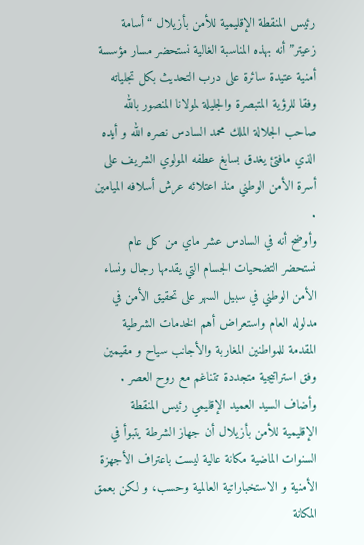رئيس المنقطة الإقليمية للأمن بأزيلال “أسامة زعيتر” أنه بهذه المناسبة الغالية نستحضر مسار مؤسسة أمنية عتيدة سائرة على درب التحديث بكل تجلياته وفقا للرؤية المتبصرة والجليلة لمولانا المنصور بالله صاحب الجلالة الملك محمد السادس نصره الله و أيده الذي مافتئ يغدق بسابغ عطفه المولوي الشريف على أسرة الأمن الوطني منذ اعتلائه عرش أسلافه الميامين .
وأوضح أنه في السادس عشر ماي من كل عام نستحضر التضحيات الجسام التي يقدمها رجال ونساء الأمن الوطني في سبيل السهر على تحقيق الأمن في مدلوله العام واستعراض أهم الخدمات الشرطية المقدمة للمواطنين المغاربة والأجانب سياح و مقيمين وفق استراتيجية متجددة تتناغم مع روح العصر .
وأضاف السيد العميد الإقليمي رئيس المنقطة الإقليمية للأمن بأزيلال أن جهاز الشرطة يتبوأ في السنوات الماضية مكانة عالية ليست باعتراف الأجهزة الأمنية و الاستخباراتية العالمية وحسب، و لكن بعمق المكانة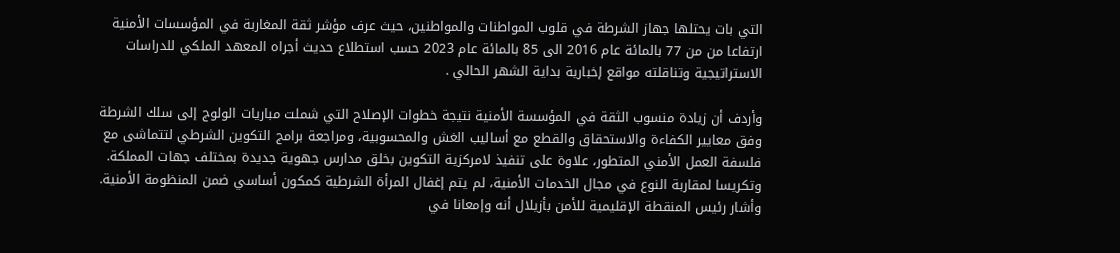التي بات يحتلها جهاز الشرطة في قلوب المواطنات والمواطنين، حيث عرف مؤشر ثقة المغاربة في المؤسسات الأمنية ارتفاعا من من 77 بالمائة عام 2016 الى 85 بالمائة عام 2023 حسب استطلاع حديث أجراه المعهد الملكي للدراسات الاستراتيجية وتناقلته مواقع إخبارية بداية الشهر الحالي .

وأردف أن زيادة منسوب الثقة في المؤسسة الأمنية نتيجة خطوات الإصلاح التي شملت مباريات الولوج إلى سلك الشرطة وفق معايير الكفاءة والاستحقاق والقطع مع أساليب الغش والمحسوبية، ومراجعة برامج التكوين الشرطي لتتماشى مع فلسفة العمل الأمني المتطور، علاوة على تنفيذ لامركزية التكوين بخلق مدارس جهوية جديدة بمختلف جهات المملكة.
وتكريسا لمقاربة النوع في مجال الخدمات الأمنية، لم يتم إغفال المرأة الشرطية كمكون أساسي ضمن المنظومة الأمنية.
وأشار رئيس المنقطة الإقليمية للأمن بأزيلال أنه وإمعانا في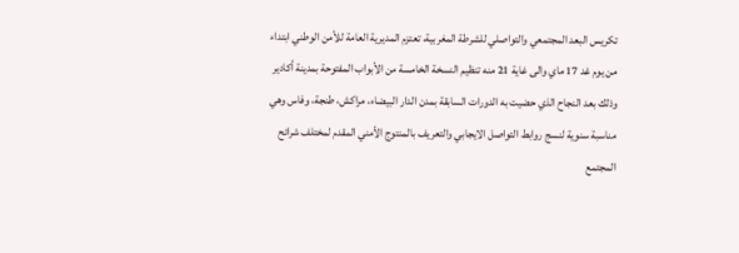تكريس البعد المجتمعي والتواصلي للشرطة المغربية، تعتزم المديرية العامة للأمن الوطني ابتداء من يوم غد 17 ماي والى غاية 21 منه تنظيم النسخة الخامسة من الأبواب المفتوحة بمدينة أكادير وذلك بعد النجاح الذي حضيت به الدورات السابقة بمدن الدار البيضاء، مراكش، طنجة، وفاس وهي مناسبة سنوية لنسج روابط التواصل الايجابي والتعريف بالمنتوج الأمني المقدم لمختلف شرائح المجتمع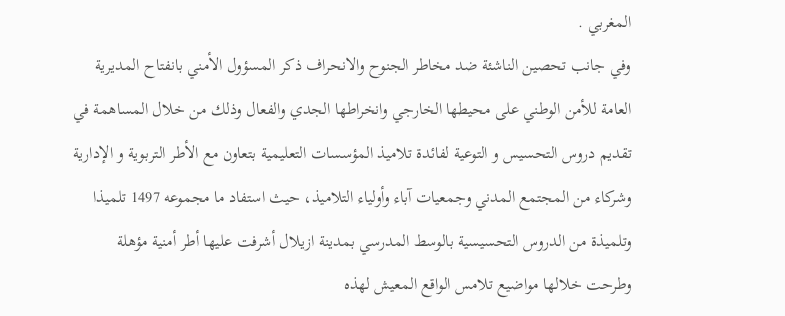المغربي .
وفي جانب تحصين الناشئة ضد مخاطر الجنوح والانحراف ذكر المسؤول الأمني بانفتاح المديرية العامة للأمن الوطني على محيطها الخارجي وانخراطها الجدي والفعال وذلك من خلال المساهمة في تقديم دروس التحسيس و التوعية لفائدة تلاميذ المؤسسات التعليمية بتعاون مع الأطر التربوية و الإدارية وشركاء من المجتمع المدني وجمعيات آباء وأولياء التلاميذ، حيث استفاد ما مجموعه 1497 تلميذا وتلميذة من الدروس التحسيسية بالوسط المدرسي بمدينة ازيلال أشرفت عليها أطر أمنية مؤهلة وطرحت خلالها مواضيع تلامس الواقع المعيش لهذه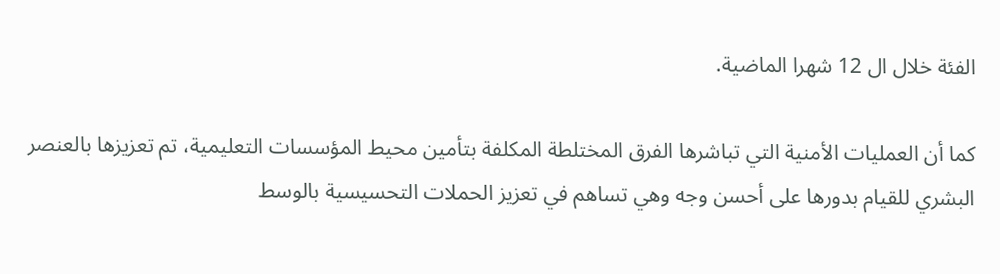الفئة خلال ال 12 شهرا الماضية.

كما أن العمليات الأمنية التي تباشرها الفرق المختلطة المكلفة بتأمين محيط المؤسسات التعليمية، تم تعزيزها بالعنصر البشري للقيام بدورها على أحسن وجه وهي تساهم في تعزيز الحملات التحسيسية بالوسط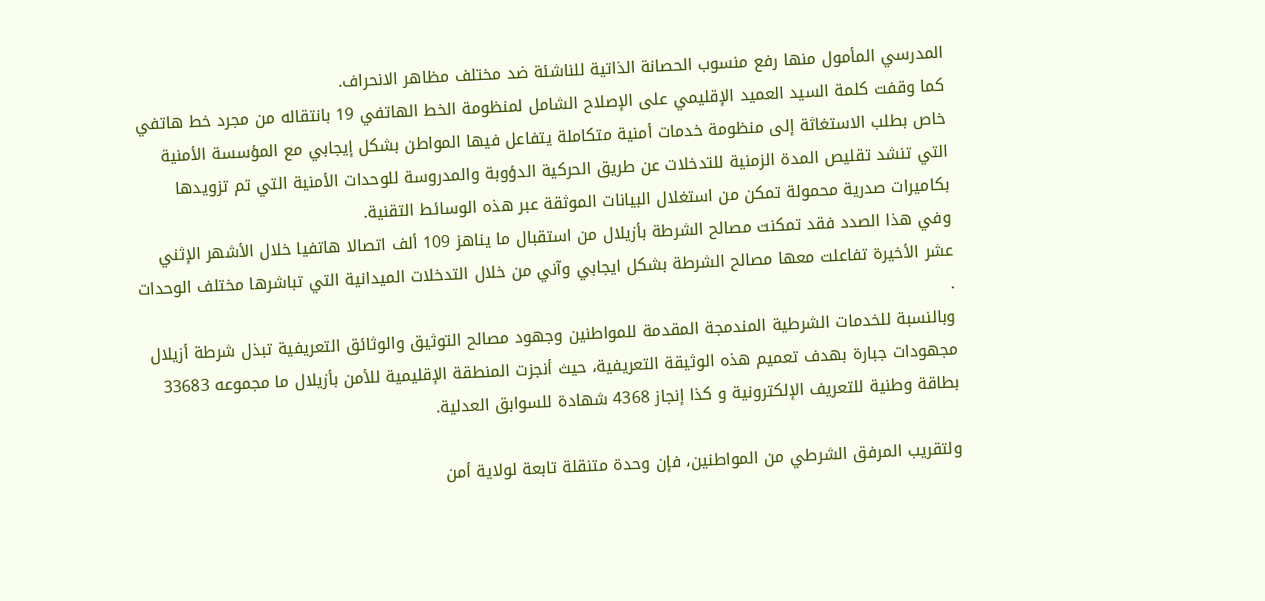المدرسي المأمول منها رفع منسوب الحصانة الذاتية للناشئة ضد مختلف مظاهر الانحراف.
كما وقفت كلمة السيد العميد الإقليمي على الإصلاح الشامل لمنظومة الخط الهاتفي 19 بانتقاله من مجرد خط هاتفي خاص بطلب الاستغاثة إلى منظومة خدمات أمنية متكاملة يتفاعل فيها المواطن بشكل إيجابي مع المؤسسة الأمنية التي تنشد تقليص المدة الزمنية للتدخلات عن طريق الحركية الدؤوبة والمدروسة للوحدات الأمنية التي تم تزويدها بكاميرات صدرية محمولة تمكن من استغلال البيانات الموثقة عبر هذه الوسائط التقنية.
وفي هذا الصدد فقد تمكنت مصالح الشرطة بأزيلال من استقبال ما يناهز 109 ألف اتصالا هاتفيا خلال الأشهر الإثني عشر الأخيرة تفاعلت معها مصالح الشرطة بشكل ايجابي وآني من خلال التدخلات الميدانية التي تباشرها مختلف الوحدات .
وبالنسبة للخدمات الشرطية المندمجة المقدمة للمواطنين وجهود مصالح التوثيق والوثائق التعريفية تبذل شرطة أزيلال مجهودات جبارة بهدف تعميم هذه الوثيقة التعريفية، حيث أنجزت المنطقة الإقليمية للأمن بأزيلال ما مجموعه 33683 بطاقة وطنية للتعريف الإلكترونية و كذا إنجاز 4368 شهادة للسوابق العدلية.

ولتقريب المرفق الشرطي من المواطنين، فإن وحدة متنقلة تابعة لولاية أمن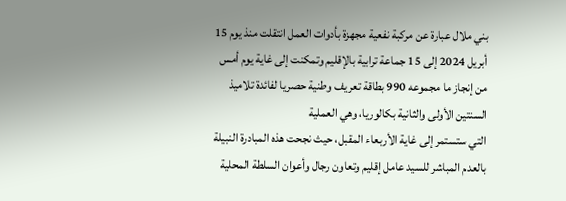بني ملال عبارة عن مركبة نفعية مجهزة بأدوات العمل انتقلت منذ يوم 15 أبريل 2024 إلى 15 جماعة ترابية بالإقليم وتمكنت إلى غاية يوم أمس من إنجاز ما مجموعه 990 بطاقة تعريف وطنية حصريا لفائدة تلاميذ السنتين الأولى والثانية بكالوريا، وهي العملية
التي ستستمر إلى غاية الأربعاء المقبل، حيث نجحت هذه المبادرة النبيلة بالعدم المباشر للسيد عامل إقليم وتعاون رجال وأعوان السلطة المحلية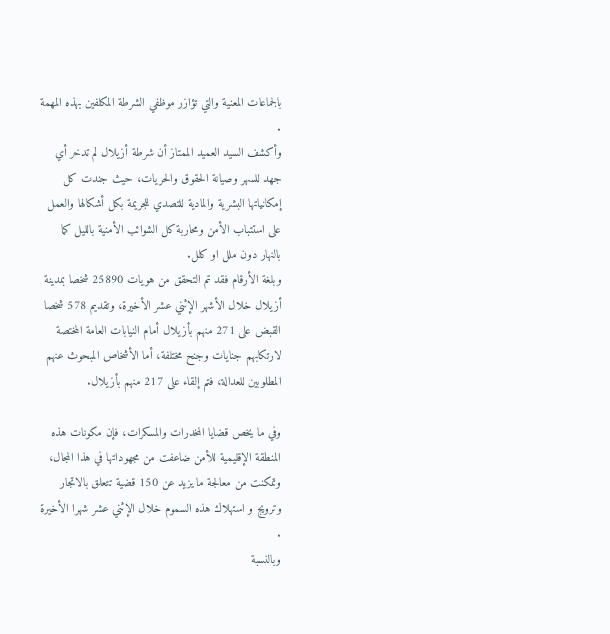بالجماعات المعنية والتي تؤازر موظفي الشرطة المكلفين بهذه المهمة .
وأكشف السيد العميد الممتاز أن شرطة أزيلال لم تدخر أي جهد للسهر وصيانة الحقوق والحريات، حيث جندت كل إمكانياتها البشرية والمادية للتصدي للجريمة بكل أشكالها والعمل على استتباب الأمن ومحاربة كل الشوائب الأمنية بالليل كما بالنهار دون ملل او كلل.
وبلغة الأرقام فقد تم التحقق من هويات 25890 شخصا بمدينة أزيلال خلال الأشهر الإثني عشر الأخيرة، وتقديم 578 شخصا القبض على 271 منهم بأزيلال أمام النيابات العامة المختصة لارتكابهم جنايات وجنح مختلفة، أما الأشخاص المبحوث عنهم المطلوبين للعدالة، فتم إلقاء على 217 منهم بأزيلال.

وفي ما يخص قضايا المخدرات والمسكرات، فإن مكونات هذه المنطقة الإقليمية للأمن ضاعفت من مجهوداتها في هذا المجال، وتمكنت من معالجة ما يزيد عن 150 قضية تتعلق بالاتجار وترويج و استهلاك هذه السموم خلال الإثني عشر شهرا الأخيرة .
وبالنسبة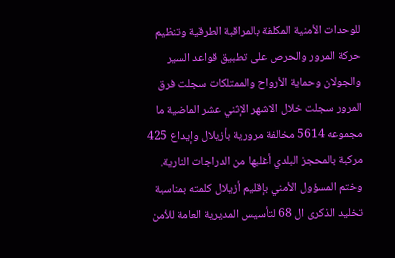للوحدات الأمنية المكلفة بالمراقبة الطرقية وتنظيم حركة المرور والحرص على تطبيق قواعد السير والجولان وحماية الأرواح والممتلكات سجلت فرق المرور سجلت خلال الاشهر الإثني عشر الماضية ما مجموعه 5614 مخالفة مرورية بأزيلال وإيداع 425 مركبة بالمحجز البلدي أغلبها من الدراجات النارية.
وختم المسؤول الأمني بإقليم أزيلال كلمته بمناسبة تخليد الذكرى ال 68 لتأسيس المديرية العامة للأمن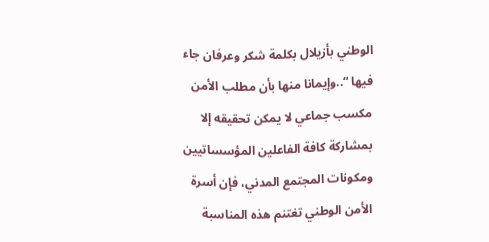الوطني بأزيلال بكلمة شكر وعرفان جاء فيها “..وإيمانا منها بأن مطلب الأمن مكسب جماعي لا يمكن تحقيقه إلا بمشاركة كافة الفاعلين المؤسساتيين ومكونات المجتمع المدني، فإن أسرة الأمن الوطني تغتنم هذه المناسبة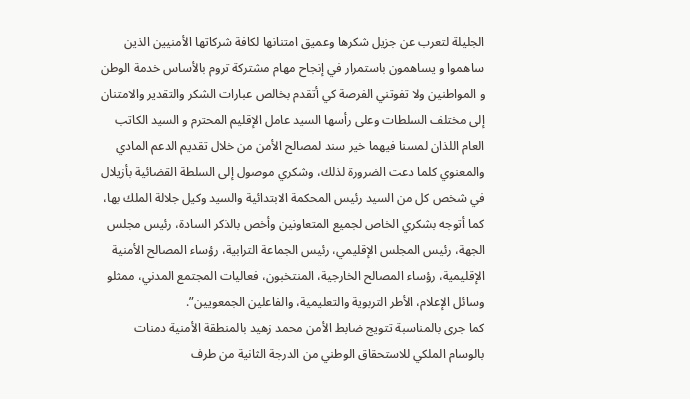الجليلة لتعرب عن جزيل شكرها وعمیق امتنانها لكافة شركاتها الأمنيين الذين ساهموا و يساهمون باستمرار في إنجاح مهام مشتركة تروم بالأساس خدمة الوطن و المواطنين ولا تفوتني الفرصة كي أتقدم بخالص عبارات الشكر والتقدير والامتنان إلى مختلف السلطات وعلى رأسها السيد عامل الإقليم المحترم و السيد الكاتب العام اللذان لمسنا فيهما خير سند لمصالح الأمن من خلال تقديم الدعم المادي والمعنوي كلما دعت الضرورة لذلك، وشكري موصول إلى السلطة القضائية بأزيلال في شخص كل من السيد رئيس المحكمة الابتدائية والسيد وكيل جلالة الملك بها، كما أتوجه بشكري الخاص لجميع المتعاونين وأخص بالذكر السادة، رئيس مجلس الجهة، رئيس المجلس الإقليمي، رئيس الجماعة الترابية، رؤساء المصالح الأمنية الإقليمية، رؤساء المصالح الخارجية، المنتخبون، فعاليات المجتمع المدني، ممثلو وسائل الإعلام، الأطر التربوية والتعليمية، والفاعلين الجمعويين”.
كما جرى بالمناسبة تتويج ضابط الأمن محمد زهيد بالمنطقة الأمنية دمنات بالوسام الملكي للاستحقاق الوطني من الدرجة الثانية من طرف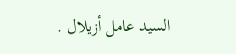السيد عامل أزيلال .